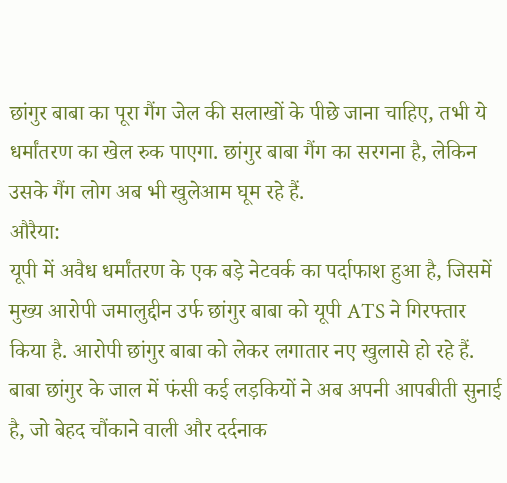छांगुर बाबा का पूरा गैंग जेल की सलाखों के पीछे जाना चाहिए, तभी ये धर्मांतरण का खेल रुक पाएगा. छांगुर बाबा गैंग का सरगना है, लेकिन उसके गैंग लोग अब भी खुलेआम घूम रहे हैं.
औरैया:
यूपी में अवैध धर्मांतरण के एक बड़े नेटवर्क का पर्दाफाश हुआ है, जिसमें मुख्य आरोपी जमालुद्दीन उर्फ छांगुर बाबा को यूपी ATS ने गिरफ्तार किया है. आरोपी छांगुर बाबा को लेकर लगातार नए खुलासे हो रहे हैं. बाबा छांगुर के जाल में फंसी कई लड़कियों ने अब अपनी आपबीती सुनाई है, जो बेहद चौंकाने वाली और दर्दनाक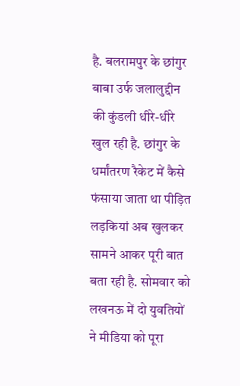है. बलरामपुर के छांगुर बाबा उर्फ जलालुद्दीन की कुंडली धीरे-धीरे खुल रही है. छांगुर के धर्मांतरण रैकेट में कैसे फंसाया जाता था पीड़ित लड़कियां अब खुलकर सामने आकर पूरी बात बता रही है. सोमवार को लखनऊ में दो युवतियों ने मीडिया को पूरा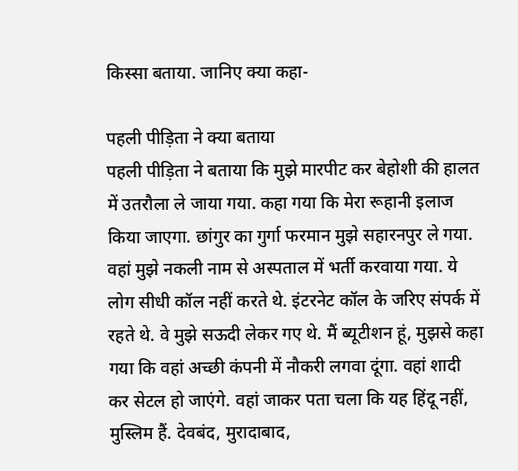किस्सा बताया. जानिए क्या कहा-

पहली पीड़िता ने क्या बताया
पहली पीड़िता ने बताया कि मुझे मारपीट कर बेहोशी की हालत में उतरौला ले जाया गया. कहा गया कि मेरा रूहानी इलाज किया जाएगा. छांगुर का गुर्गा फरमान मुझे सहारनपुर ले गया. वहां मुझे नकली नाम से अस्पताल में भर्ती करवाया गया. ये लोग सीधी कॉल नहीं करते थे. इंटरनेट कॉल के जरिए संपर्क में रहते थे. वे मुझे सऊदी लेकर गए थे. मैं ब्यूटीशन हूं, मुझसे कहा गया कि वहां अच्छी कंपनी में नौकरी लगवा दूंगा. वहां शादी कर सेटल हो जाएंगे. वहां जाकर पता चला कि यह हिंदू नहीं, मुस्लिम हैं. देवबंद, मुरादाबाद,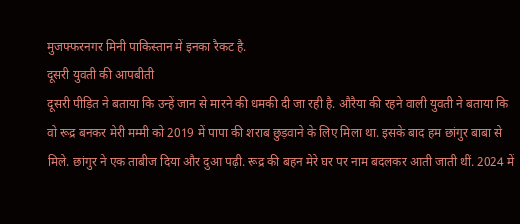मुजफ्फरनगर मिनी पाकिस्तान में इनका रैकट है.
दूसरी युवती की आपबीती
दूसरी पीड़ित ने बताया कि उन्हें जान से मारने की धमकी दी जा रही है. औरैया की रहने वाली युवती ने बताया कि वो रूद्र बनकर मेरी मम्मी को 2019 में पापा की शराब छुड़वाने के लिए मिला था. इसके बाद हम छांगुर बाबा से मिले. छांगुर ने एक ताबीज दिया और दुआ पढ़ी. रूद्र की बहन मेरे घर पर नाम बदलकर आती जाती थीं. 2024 में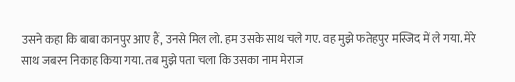उसने कहा कि बाबा कानपुर आए हैं, उनसे मिल लो. हम उसके साथ चले गए. वह मुझे फतेहपुर मस्जिद में ले गया. मेरे साथ जबरन निकाह किया गया. तब मुझे पता चला कि उसका नाम मेराज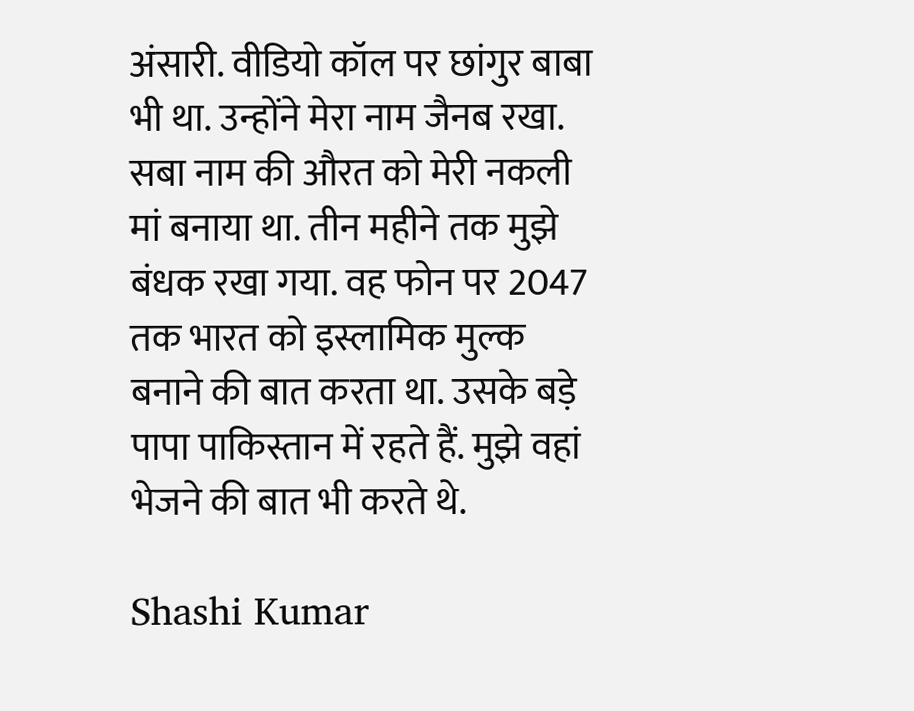अंसारी. वीडियो कॉल पर छांगुर बाबा भी था. उन्होंने मेरा नाम जैनब रखा. सबा नाम की औरत को मेरी नकली मां बनाया था. तीन महीने तक मुझे बंधक रखा गया. वह फोन पर 2047 तक भारत को इस्लामिक मुल्क बनाने की बात करता था. उसके बड़े पापा पाकिस्तान में रहते हैं. मुझे वहां भेजने की बात भी करते थे.

Shashi Kumar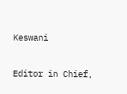Keswani

Editor in Chief,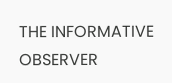THE INFORMATIVE OBSERVER